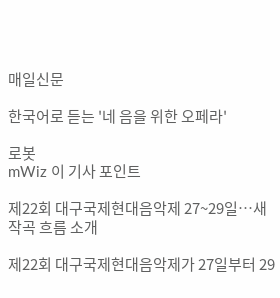매일신문

한국어로 듣는 '네 음을 위한 오페라'

로봇
mWiz 이 기사 포인트

제22회 대구국제현대음악제 27~29일…새 작곡 흐름 소개

제22회 대구국제현대음악제가 27일부터 29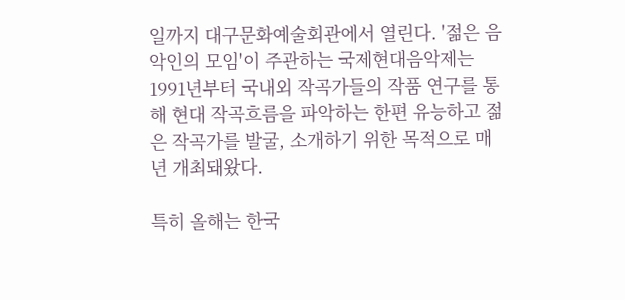일까지 대구문화예술회관에서 열린다. '젊은 음악인의 모임'이 주관하는 국제현대음악제는 1991년부터 국내외 작곡가들의 작품 연구를 통해 현대 작곡흐름을 파악하는 한편 유능하고 젊은 작곡가를 발굴, 소개하기 위한 목적으로 매년 개최돼왔다.

특히 올해는 한국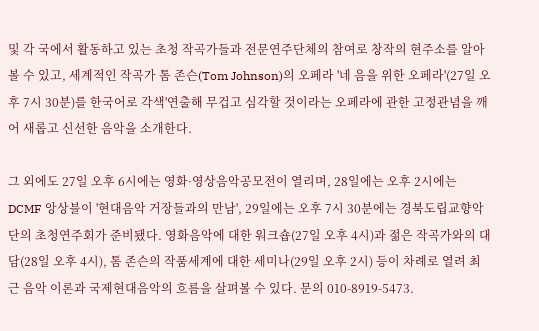및 각 국에서 활동하고 있는 초청 작곡가들과 전문연주단체의 참여로 창작의 현주소를 알아볼 수 있고, 세계적인 작곡가 톰 존슨(Tom Johnson)의 오페라 '네 음을 위한 오페라'(27일 오후 7시 30분)를 한국어로 각색'연출해 무겁고 심각할 것이라는 오페라에 관한 고정관념을 깨어 새롭고 신선한 음악을 소개한다.

그 외에도 27일 오후 6시에는 영화·영상음악공모전이 열리며, 28일에는 오후 2시에는 DCMF 앙상블이 '현대음악 거장들과의 만남', 29일에는 오후 7시 30분에는 경북도립교향악단의 초청연주회가 준비됐다. 영화음악에 대한 워크숍(27일 오후 4시)과 젊은 작곡가와의 대담(28일 오후 4시), 톰 존슨의 작품세계에 대한 세미나(29일 오후 2시) 등이 차례로 열려 최근 음악 이론과 국제현대음악의 흐름을 살펴볼 수 있다. 문의 010-8919-5473.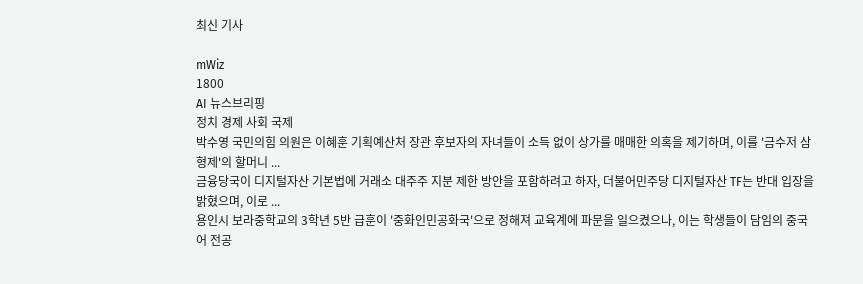최신 기사

mWiz
1800
AI 뉴스브리핑
정치 경제 사회 국제
박수영 국민의힘 의원은 이혜훈 기획예산처 장관 후보자의 자녀들이 소득 없이 상가를 매매한 의혹을 제기하며, 이를 '금수저 삼형제'의 할머니 ...
금융당국이 디지털자산 기본법에 거래소 대주주 지분 제한 방안을 포함하려고 하자, 더불어민주당 디지털자산 TF는 반대 입장을 밝혔으며, 이로 ...
용인시 보라중학교의 3학년 5반 급훈이 '중화인민공화국'으로 정해져 교육계에 파문을 일으켰으나, 이는 학생들이 담임의 중국어 전공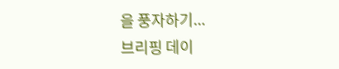을 풍자하기...
브리핑 데이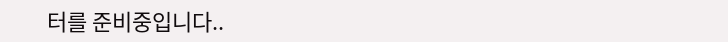터를 준비중입니다..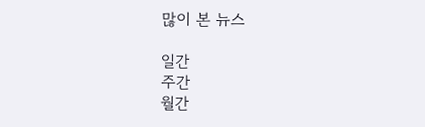많이 본 뉴스

일간
주간
월간